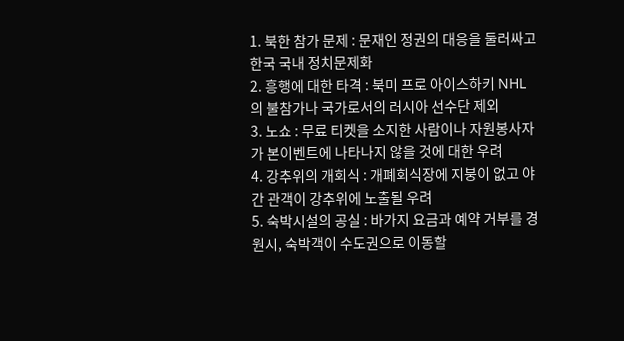1. 북한 참가 문제 : 문재인 정권의 대응을 둘러싸고 한국 국내 정치문제화
2. 흥행에 대한 타격 : 북미 프로 아이스하키 NHL의 불참가나 국가로서의 러시아 선수단 제외
3. 노쇼 : 무료 티켓을 소지한 사람이나 자원봉사자가 본이벤트에 나타나지 않을 것에 대한 우려
4. 강추위의 개회식 : 개폐회식장에 지붕이 없고 야간 관객이 강추위에 노출될 우려
5. 숙박시설의 공실 : 바가지 요금과 예약 거부를 경원시, 숙박객이 수도권으로 이동할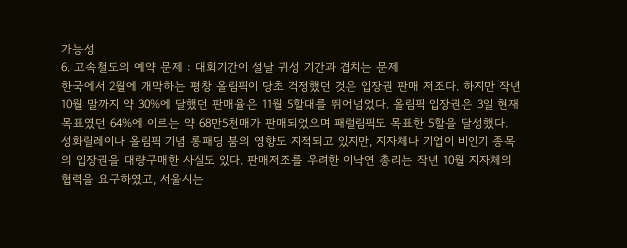가능성
6. 고속철도의 예약 문제 : 대회기간이 설날 귀성 기간과 겹치는 문제
한국에서 2월에 개막하는 평창 올림픽이 당초 걱정했던 것은 입장권 판매 저조다. 하지만 작년 10월 말까지 약 30%에 달했던 판매율은 11월 5할대를 뛰어넘었다. 올림픽 입장권은 3일 현재 목표였던 64%에 이르는 약 68만5천매가 판매되었으며 패럴림픽도 목표한 5할을 달성했다.
성화릴레이나 올림픽 기념 롱패딩 붐의 영향도 지적되고 있지만, 지자체나 기업이 비인기 종목의 입장권을 대량구매한 사실도 있다. 판매저조를 우려한 이낙연 총리는 작년 10월 지자체의 협력을 요구하였고, 서울시는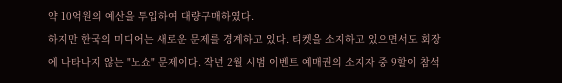약 10억원의 예산을 투입하여 대량구매하였다.
하지만 한국의 미디어는 새로운 문제를 경계하고 있다. 티켓을 소지하고 있으면서도 회장에 나타나지 않는 "노쇼" 문제이다. 작년 2월 시범 이벤트 예매권의 소지자 중 9할이 참석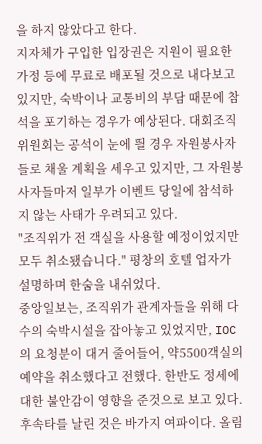을 하지 않았다고 한다.
지자체가 구입한 입장권은 지원이 필요한 가정 등에 무료로 배포될 것으로 내다보고 있지만, 숙박이나 교통비의 부담 때문에 참석을 포기하는 경우가 예상된다. 대회조직위원회는 공석이 눈에 띌 경우 자원봉사자들로 채울 계획을 세우고 있지만, 그 자원봉사자들마저 일부가 이벤트 당일에 참석하지 않는 사태가 우려되고 있다.
"조직위가 전 객실을 사용할 예정이었지만 모두 취소됐습니다." 평창의 호텔 업자가 설명하며 한숨을 내쉬었다.
중앙일보는, 조직위가 관계자들을 위해 다수의 숙박시설을 잡아놓고 있었지만, IOC의 요청분이 대거 줄어들어, 약5500객실의 예약을 취소했다고 전했다. 한반도 정세에 대한 불안감이 영향을 준것으로 보고 있다.
후속타를 날린 것은 바가지 여파이다. 올림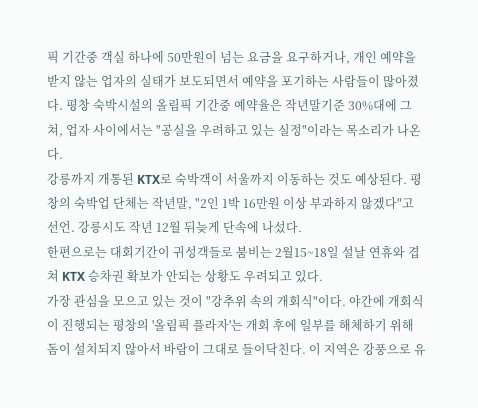픽 기간중 객실 하나에 50만원이 넘는 요금을 요구하거나, 개인 예약을 받지 않는 업자의 실태가 보도되면서 예약을 포기하는 사람들이 많아졌다. 평창 숙박시설의 올림픽 기간중 예약율은 작년말기준 30%대에 그쳐, 업자 사이에서는 "공실을 우려하고 있는 실정"이라는 목소리가 나온다.
강릉까지 개통된 KTX로 숙박객이 서울까지 이동하는 것도 예상된다. 평창의 숙박업 단체는 작년말, "2인 1박 16만원 이상 부과하지 않겠다"고 선언. 강릉시도 작년 12월 뒤늦게 단속에 나섰다.
한편으로는 대회기간이 귀성객들로 붐비는 2월15~18일 설날 연휴와 겹쳐 KTX 승차권 확보가 안되는 상황도 우려되고 있다.
가장 관심을 모으고 있는 것이 "강추위 속의 개회식"이다. 야간에 개회식이 진행되는 평창의 '올림픽 플라자'는 개회 후에 일부를 해체하기 위해 돔이 설치되지 않아서 바람이 그대로 들이닥친다. 이 지역은 강풍으로 유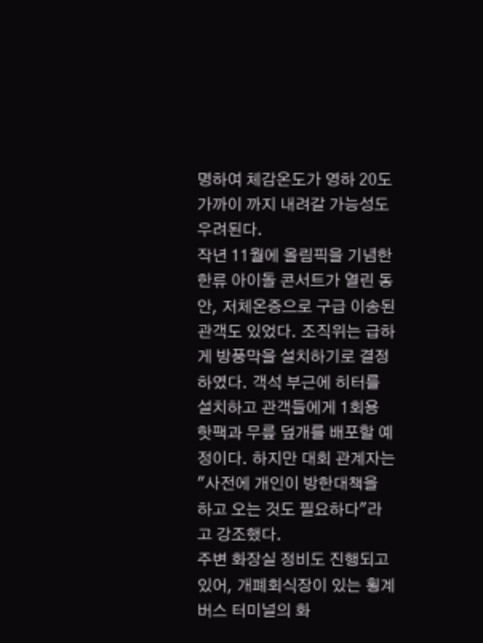명하여 체감온도가 영하 20도 가까이 까지 내려갈 가능성도 우려된다.
작년 11월에 올림픽을 기념한 한류 아이돌 콘서트가 열린 동안, 저체온증으로 구급 이송된 관객도 있었다. 조직위는 급하게 방풍막을 설치하기로 결정하였다. 객석 부근에 히터를 설치하고 관객들에게 1회용 핫팩과 무릎 덮개를 배포할 예정이다. 하지만 대회 관계자는 "사전에 개인이 방한대책을 하고 오는 것도 필요하다"라고 강조했다.
주변 화장실 정비도 진행되고 있어, 개폐회식장이 있는 횡계 버스 터미널의 화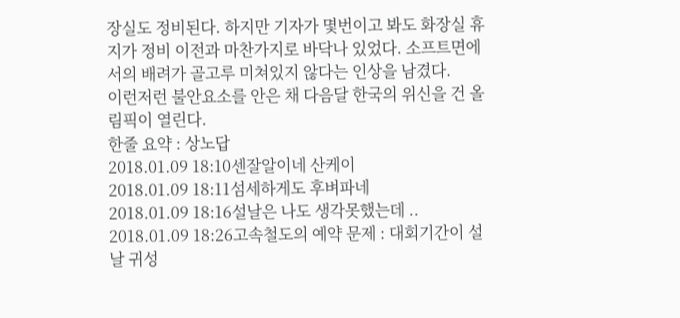장실도 정비된다. 하지만 기자가 몇번이고 봐도 화장실 휴지가 정비 이전과 마찬가지로 바닥나 있었다. 소프트면에서의 배려가 골고루 미쳐있지 않다는 인상을 남겼다.
이런저런 불안요소를 안은 채 다음달 한국의 위신을 건 올림픽이 열린다.
한줄 요약 : 상노답
2018.01.09 18:10센잘알이네 산케이
2018.01.09 18:11섬세하게도 후벼파네
2018.01.09 18:16설날은 나도 생각못했는데 ..
2018.01.09 18:26고속철도의 예약 문제 : 대회기간이 설날 귀성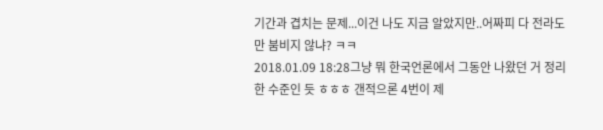기간과 겹치는 문제...이건 나도 지금 알았지만..어짜피 다 전라도만 붐비지 않냐? ㅋㅋ
2018.01.09 18:28그냥 뭐 한국언론에서 그동안 나왔던 거 정리한 수준인 듯 ㅎㅎㅎ 갠적으론 4번이 제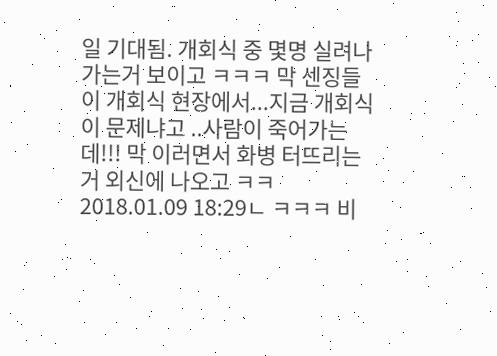일 기대됨. 개회식 중 몇명 실려나가는거 보이고 ㅋㅋㅋ 막 센징들이 개회식 현장에서...지금 개회식이 문제냐고 ..사람이 죽어가는데!!! 막 이러면서 화병 터뜨리는거 외신에 나오고 ㅋㅋ
2018.01.09 18:29ㄴ ㅋㅋㅋ 비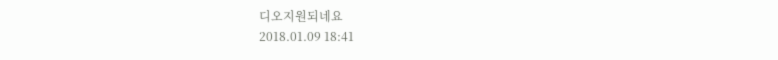디오지원되네요
2018.01.09 18:41